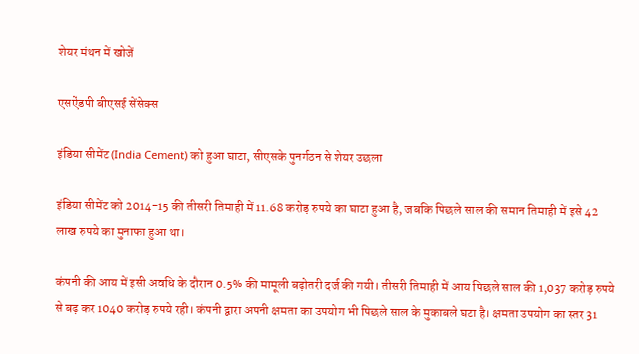शेयर मंथन में खोजें

एसऐंडपी बीएसई सेंसेक्स

इंडिया सीमेंट (India Cement) को हुआ घाटा, सीएसके पुनर्गठन से शेयर उछला

इंडिया सीमेंट को 2014-15 की तीसरी तिमाही में 11.68 करोड़ रुपये का घाटा हुआ है, जबकि पिछले साल की समान तिमाही में इसे 42 लाख रुपये का मुनाफा हुआ था।

कंपनी की आय में इसी अवधि के दौरान 0.5% की मामूली बढ़ोतरी दर्ज की गयी। तीसरी तिमाही में आय पिछले साल की 1,037 करोड़ रुपये से बढ़ कर 1040 करोड़ रुपये रही। कंपनी द्वारा अपनी क्षमता का उपयोग भी पिछले साल के मुकाबले घटा है। क्षमता उपयोग का स्तर 31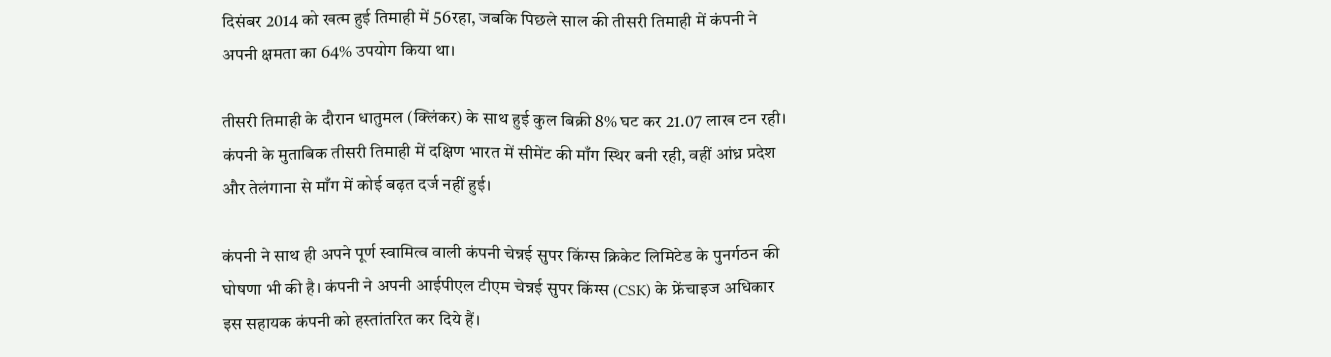दिसंबर 2014 को खत्म हुई तिमाही में 56रहा, जबकि पिछले साल की तीसरी तिमाही में कंपनी ने अपनी क्षमता का 64% उपयोग किया था।

तीसरी तिमाही के दौरान धातुमल (क्लिंकर) के साथ हुई कुल बिक्री 8% घट कर 21.07 लाख टन रही। कंपनी के मुताबिक तीसरी तिमाही में दक्षिण भारत में सीमेंट की माँग स्थिर बनी रही, वहीं आंध्र प्रदेश और तेलंगाना से माँग में कोई बढ़त दर्ज नहीं हुई।

कंपनी ने साथ ही अपने पूर्ण स्वामित्व वाली कंपनी चेन्नई सुपर किंग्स क्रिकेट लिमिटेड के पुनर्गठन की घोषणा भी की है। कंपनी ने अपनी आईपीएल टीएम चेन्नई सुपर किंग्स (CSK) के फ्रेंचाइज अधिकार इस सहायक कंपनी को हस्तांतरित कर दिये हैं।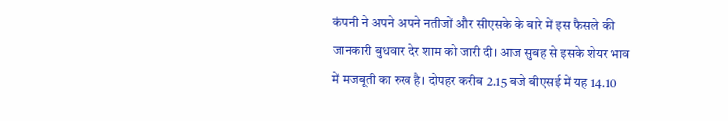कंपनी ने अपने अपने नतीजों और सीएसके के बारे में इस फैसले की जानकारी बुधवार देर शाम को जारी दी। आज सुबह से इसके शेयर भाव में मजबूती का रुख है। दोपहर करीब 2.15 बजे बीएसई में यह 14.10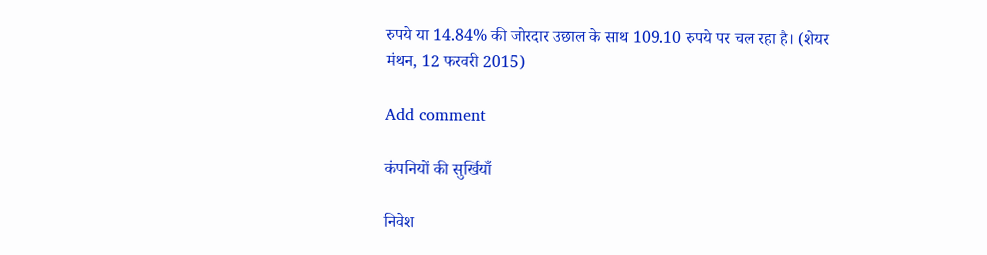रुपये या 14.84% की जोरदार उछाल के साथ 109.10 रुपये पर चल रहा है। (शेयर मंथन, 12 फरवरी 2015)

Add comment

कंपनियों की सुर्खियाँ

निवेश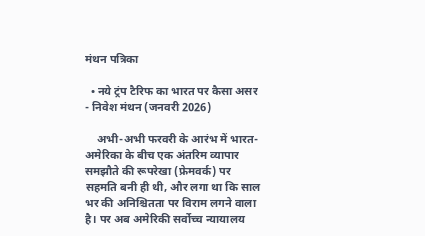मंथन पत्रिका

  • नये ट्रंप टैरिफ का भारत पर कैसा असर - निवेश मंथन (जनवरी 2026)

    अभी-अभी फरवरी के आरंभ में भारत-अमेरिका के बीच एक अंतरिम व्यापार समझौते की रूपरेखा (फ्रेमवर्क) पर सहमति बनी ही थी, और लगा था कि साल भर की अनिश्चितता पर विराम लगने वाला है। पर अब अमेरिकी सर्वोच्च न्यायालय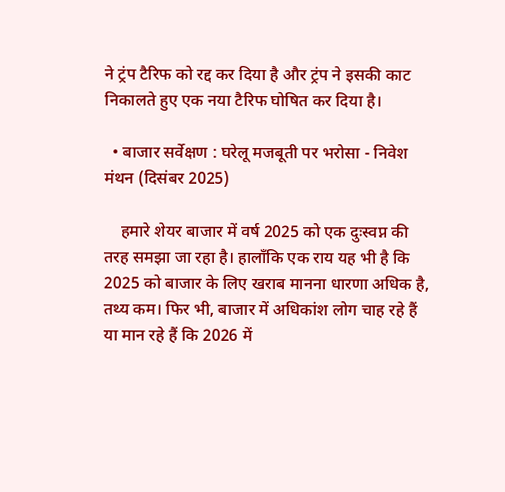ने ट्रंप टैरिफ को रद्द कर दिया है और ट्रंप ने इसकी काट निकालते हुए एक नया टैरिफ घोषित कर दिया है।

  • बाजार सर्वेक्षण : घरेलू मजबूती पर भरोसा - निवेश मंथन (दिसंबर 2025)

    हमारे शेयर बाजार में वर्ष 2025 को एक दुःस्वप्न की तरह समझा जा रहा है। हालाँकि एक राय यह भी है कि 2025 को बाजार के लिए खराब मानना धारणा अधिक है, तथ्य कम। फिर भी, बाजार में अधिकांश लोग चाह रहे हैं या मान रहे हैं कि 2026 में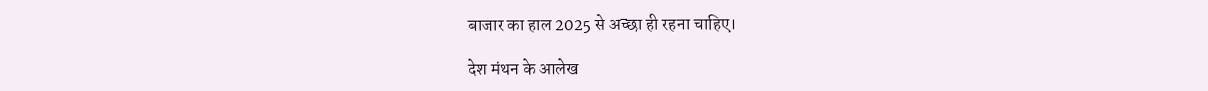बाजार का हाल 2025 से अच्छा ही रहना चाहिए।

देश मंथन के आलेख